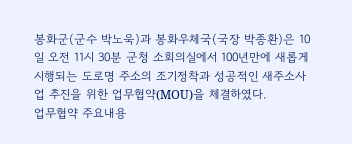봉화군(군수 박노욱)과 봉화우체국(국장 박종환)은 10일 오전 11시 30분 군청 소회의실에서 100년만에 새롭게 시행되는 도로명 주소의 조기정착과 성공적인 새주소사업 추진을 위한 업무협약(MOU)을 체결하였다.
업무협약 주요내용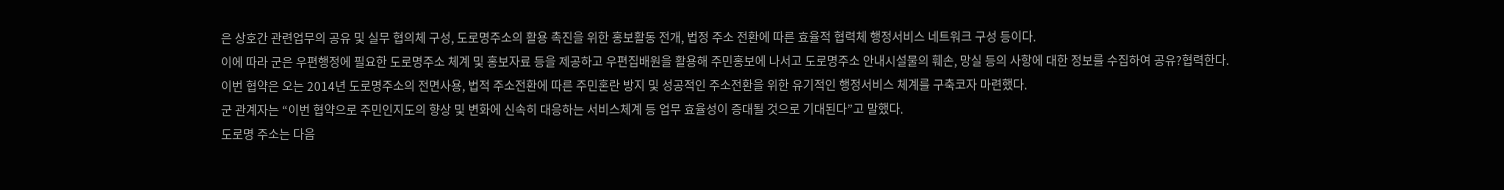은 상호간 관련업무의 공유 및 실무 협의체 구성, 도로명주소의 활용 촉진을 위한 홍보활동 전개, 법정 주소 전환에 따른 효율적 협력체 행정서비스 네트워크 구성 등이다.
이에 따라 군은 우편행정에 필요한 도로명주소 체계 및 홍보자료 등을 제공하고 우편집배원을 활용해 주민홍보에 나서고 도로명주소 안내시설물의 훼손, 망실 등의 사항에 대한 정보를 수집하여 공유?협력한다.
이번 협약은 오는 2014년 도로명주소의 전면사용, 법적 주소전환에 따른 주민혼란 방지 및 성공적인 주소전환을 위한 유기적인 행정서비스 체계를 구축코자 마련했다.
군 관계자는 “이번 협약으로 주민인지도의 향상 및 변화에 신속히 대응하는 서비스체계 등 업무 효율성이 증대될 것으로 기대된다”고 말했다.
도로명 주소는 다음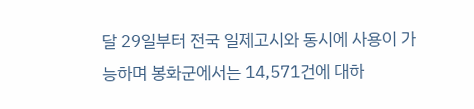달 29일부터 전국 일제고시와 동시에 사용이 가능하며 봉화군에서는 14,571건에 대하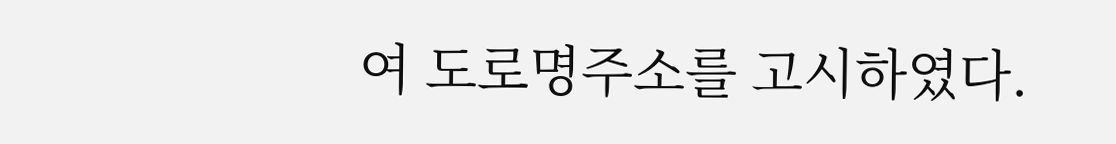여 도로명주소를 고시하였다.